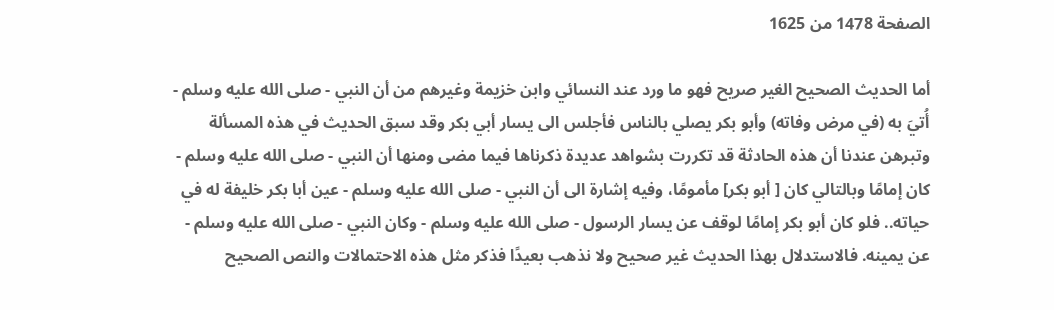الصفحة 1478 من 1625

أما الحديث الصحيح الغير صريح فهو ما ورد عند النسائي وابن خزيمة وغيرهم من أن النبي - صلى الله عليه وسلم - أُتيَ به (في مرض وفاته) وأبو بكر يصلي بالناس فأجلس الى يسار أبي بكر وقد سبق الحديث في هذه المسألة وتبرهن عندنا أن هذه الحادثة قد تكررت بشواهد عديدة ذكرناها فيما مضى ومنها أن النبي - صلى الله عليه وسلم - كان إمامًا وبالتالي كان [ أبو بكر] مأمومًا، وفيه إشارة الى أن النبي - صلى الله عليه وسلم - عين أبا بكر خليفة له في حياته.. فلو كان أبو بكر إمامًا لوقف عن يسار الرسول - صلى الله عليه وسلم - وكان النبي - صلى الله عليه وسلم - عن يمينه. فالاستدلال بهذا الحديث غير صحيح ولا نذهب بعيدًا فذكر مثل هذه الاحتمالات والنص الصحيح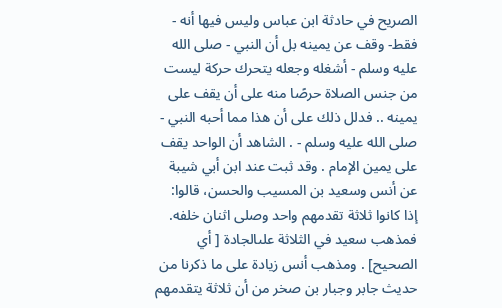الصريح في حادثة ابن عباس وليس فيها أنه - فقط- وقف عن يمينه بل أن النبي - صلى الله عليه وسلم - أشغله وجعله يتحرك حركة ليست من جنس الصلاة حرصًا منه على أن يقف على يمينه .. فدلل ذلك على أن هذا مما أحبه النبي - صلى الله عليه وسلم - . الشاهد أن الواحد يقف على يمين الإمام . وقد ثبت عند ابن أبي شيبة عن أنس وسعيد بن المسيب والحسن، قالوا: إذا كانوا ثلاثة تقدمهم واحد وصلى اثنان خلفه. فمذهب سعيد في الثلاثة علىالجادة [ أي الصحيح] . ومذهب أنس زيادة على ما ذكرنا من حديث جابر وجبار بن صخر من أن ثلاثة يتقدمهم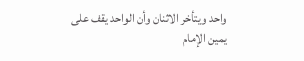واحد ويتأخر الاثنان وأن الواحد يقف على يمين الإمام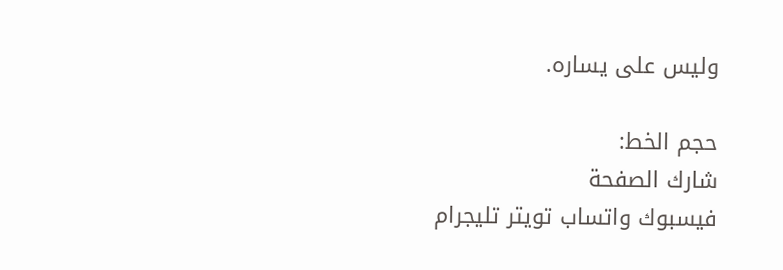وليس على يساره.

حجم الخط:
شارك الصفحة
فيسبوك واتساب تويتر تليجرام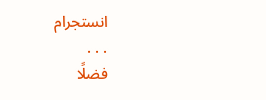انستجرام
. . .
فضلًا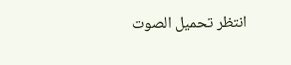انتظر تحميل الصوت